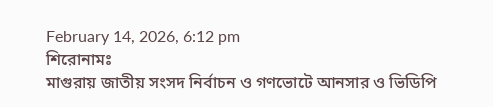February 14, 2026, 6:12 pm
শিরোনামঃ
মাগুরায় জাতীয় সংসদ নির্বাচন ও গণভোটে আনসার ও ভিডিপি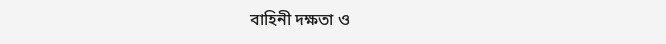বাহিনী দক্ষতা ও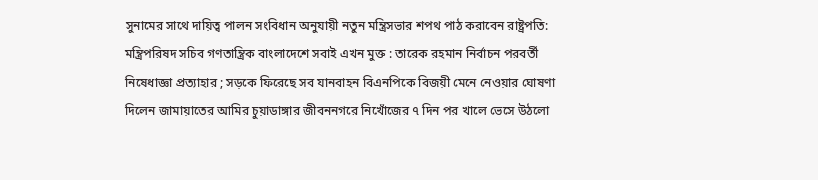সুনামের সাথে দায়িত্ব পালন সংবিধান অনুযায়ী নতুন মন্ত্রিসভার শপথ পাঠ করাবেন রাষ্ট্রপতি: মন্ত্রিপরিষদ সচিব গণতান্ত্রিক বাংলাদেশে সবাই এখন মুক্ত : তারেক রহমান নির্বাচন পরবর্তী নিষেধাজ্ঞা প্রত্যাহার ; সড়কে ফিরেছে সব যানবাহন বিএনপিকে বিজয়ী মেনে নেওয়ার ঘোষণা দিলেন জামায়াতের আমির চুয়াডাঙ্গার জীবননগরে নিখোঁজের ৭ দিন পর খালে ভেসে উঠলো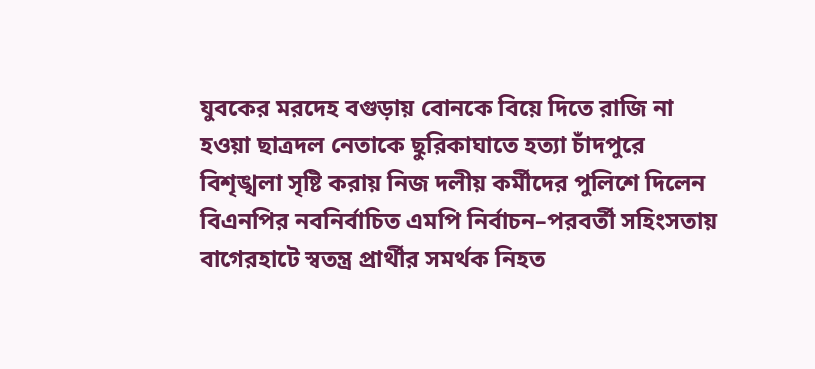যুবকের মরদেহ বগুড়ায় বোনকে বিয়ে দিতে রাজি না হওয়া ছাত্রদল নেতাকে ছুরিকাঘাতে হত্যা চাঁদপুরে বিশৃঙ্খলা সৃষ্টি করায় নিজ দলীয় কর্মীদের পুলিশে দিলেন বিএনপির নবনির্বাচিত এমপি নির্বাচন–পরবর্তী সহিংসতায় বাগেরহাটে স্বতন্ত্র প্রার্থীর সমর্থক নিহত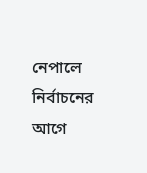নেপালে নির্বাচনের আগে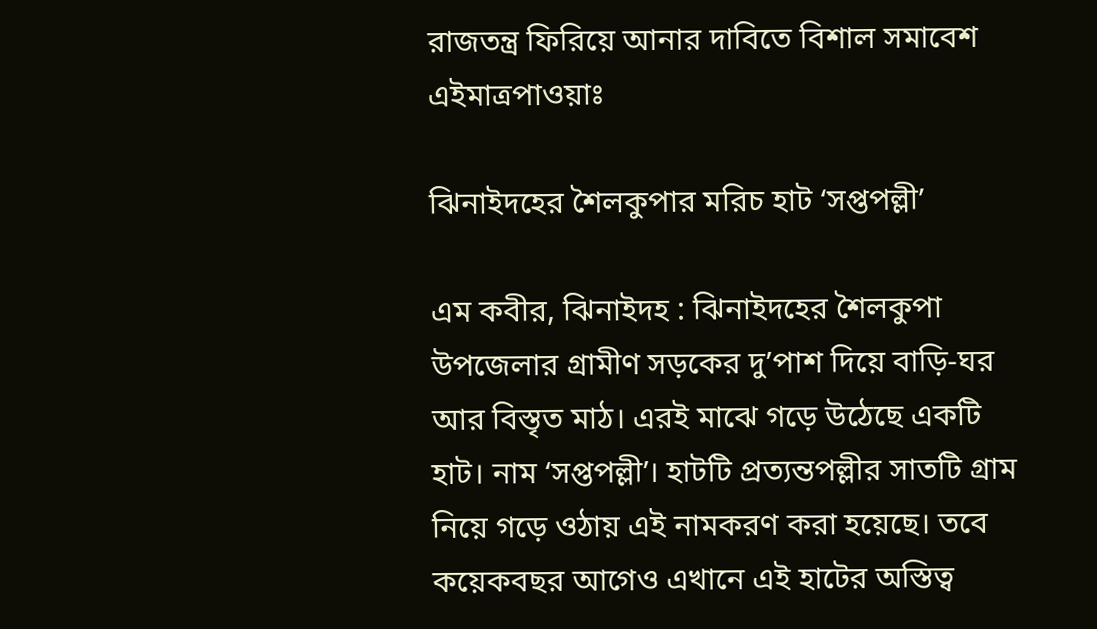রাজতন্ত্র ফিরিয়ে আনার দাবিতে বিশাল সমাবেশ
এইমাত্রপাওয়াঃ

ঝিনাইদহের শৈলকুপার মরিচ হাট ‘সপ্তপল্লী’

এম কবীর, ঝিনাইদহ : ঝিনাইদহের শৈলকুপা উপজেলার গ্রামীণ সড়কের দু’পাশ দিয়ে বাড়ি-ঘর আর বিস্তৃত মাঠ। এরই মাঝে গড়ে উঠেছে একটি হাট। নাম ‘সপ্তপল্লী’। হাটটি প্রত্যন্তপল্লীর সাতটি গ্রাম নিয়ে গড়ে ওঠায় এই নামকরণ করা হয়েছে। তবে কয়েকবছর আগেও এখানে এই হাটের অস্তিত্ব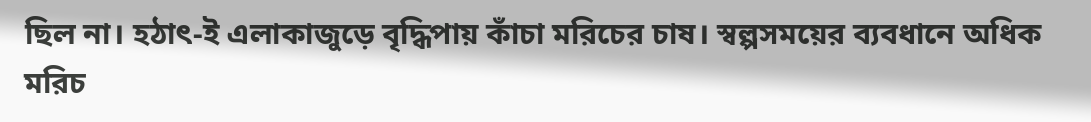ছিল না। হঠাৎ-ই এলাকাজুড়ে বৃদ্ধিপায় কাঁচা মরিচের চাষ। স্বল্পসময়ের ব্যবধানে অধিক মরিচ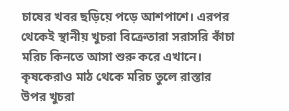চাষের খবর ছড়িয়ে পড়ে আশপাশে। এরপর থেকেই স্থানীয় খুচরা বিক্রেতারা সরাসরি কাঁচা মরিচ কিনতে আসা শুরু করে এখানে। কৃষকেরাও মাঠ থেকে মরিচ তুলে রাস্তার উপর খুচরা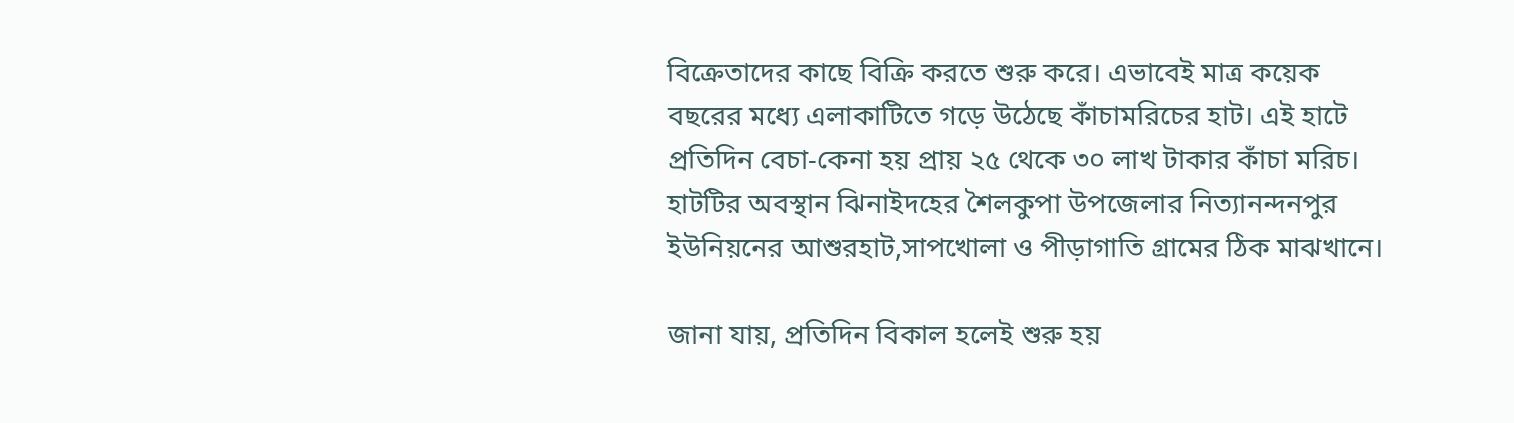বিক্রেতাদের কাছে বিক্রি করতে শুরু করে। এভাবেই মাত্র কয়েক বছরের মধ্যে এলাকাটিতে গড়ে উঠেছে কাঁচামরিচের হাট। এই হাটে প্রতিদিন বেচা-কেনা হয় প্রায় ২৫ থেকে ৩০ লাখ টাকার কাঁচা মরিচ। হাটটির অবস্থান ঝিনাইদহের শৈলকুপা উপজেলার নিত্যানন্দনপুর ইউনিয়নের আশুরহাট,সাপখোলা ও পীড়াগাতি গ্রামের ঠিক মাঝখানে।

জানা যায়, প্রতিদিন বিকাল হলেই শুরু হয়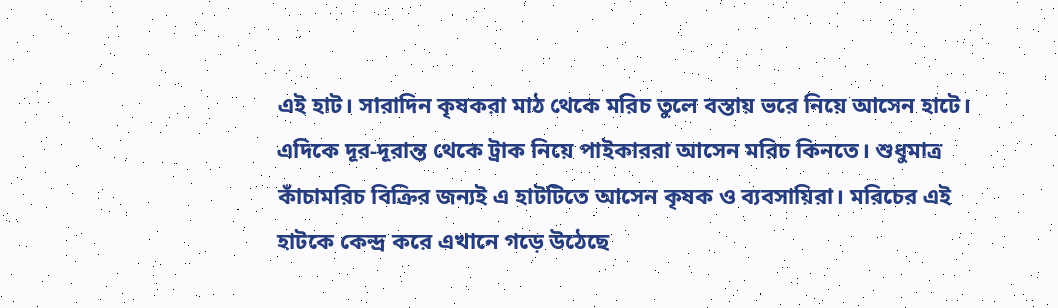এই হাট। সারাদিন কৃষকরা মাঠ থেকে মরিচ তুলে বস্তায় ভরে নিয়ে আসেন হাটে। এদিকে দূর-দূরান্ত থেকে ট্রাক নিয়ে পাইকাররা আসেন মরিচ কিনতে। শুধুমাত্র কাঁচামরিচ বিক্রির জন্যই এ হাটটিতে আসেন কৃষক ও ব্যবসায়িরা। মরিচের এই হাটকে কেন্দ্র করে এখানে গড়ে উঠেছে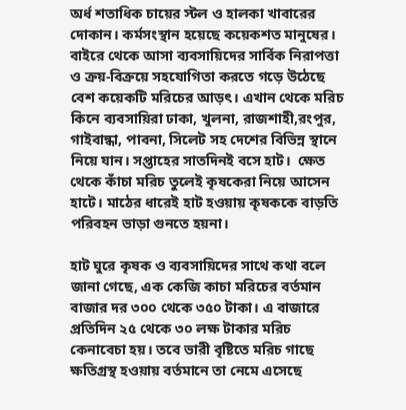অর্ধ শতাধিক চায়ের স্টল ও হালকা খাবারের দোকান। কর্মসংস্থান হয়েছে কয়েকশত মানুষের। বাইরে থেকে আসা ব্যবসায়িদের সার্বিক নিরাপত্তা ও ক্রয়-বিক্রয়ে সহযোগিতা করতে গড়ে উঠেছে বেশ কয়েকটি মরিচের আড়ৎ। এখান থেকে মরিচ কিনে ব্যবসায়িরা ঢাকা, খুলনা, রাজশাহী,রংপুর, গাইবান্ধা, পাবনা, সিলেট সহ দেশের বিভিন্ন স্থানে নিয়ে যান। সপ্তাহের সাতদিনই বসে হাট।  ক্ষেত থেকে কাঁচা মরিচ তুলেই কৃষকেরা নিয়ে আসেন হাটে। মাঠের ধারেই হাট হওয়ায় কৃষককে বাড়তি পরিবহন ভাড়া গুনতে হয়না।

হাট ঘুরে কৃষক ও ব্যবসায়িদের সাথে কথা বলে জানা গেছে, এক কেজি কাচা মরিচের বর্তমান বাজার দর ৩০০ থেকে ৩৫০ টাকা। এ বাজারে প্রতিদিন ২৫ থেকে ৩০ লক্ষ টাকার মরিচ কেনাবেচা হয়। তবে ভারী বৃষ্টিতে মরিচ গাছে ক্ষতিগ্রস্থ হওয়ায় বর্তমানে তা নেমে এসেছে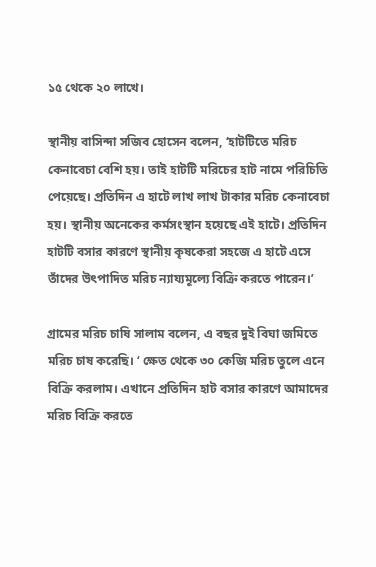১৫ থেকে ২০ লাখে।

স্থানীয় বাসিন্দা সজিব হোসেন বলেন, ‘হাটটিতে মরিচ কেনাবেচা বেশি হয়। তাই হাটটি মরিচের হাট নামে পরিচিতি পেয়েছে। প্রতিদিন এ হাটে লাখ লাখ টাকার মরিচ কেনাবেচা হয়। স্থানীয় অনেকের কর্মসংস্থান হয়েছে এই হাটে। প্রতিদিন হাটটি বসার কারণে স্থানীয় কৃষকেরা সহজে এ হাটে এসে তাঁদের উৎপাদিত মরিচ ন্যায্যমূল্যে বিক্রি করতে পারেন।’

গ্রামের মরিচ চাষি সালাম বলেন, এ বছর দুই বিঘা জমিতে মরিচ চাষ করেছি। ‘ ক্ষেত থেকে ৩০ কেজি মরিচ তুলে এনে বিক্রি করলাম। এখানে প্রতিদিন হাট বসার কারণে আমাদের মরিচ বিক্রি করতে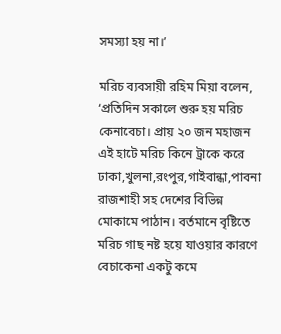সমস্যা হয় না।’

মরিচ ব্যবসায়ী রহিম মিয়া বলেন, ‘প্রতিদিন সকালে শুরু হয় মরিচ কেনাবেচা। প্রায় ২০ জন মহাজন এই হাটে মরিচ কিনে ট্রাকে করে ঢাকা,খুলনা,রংপুর,গাইবান্ধা,পাবনা রাজশাহী সহ দেশের বিভিন্ন  মোকামে পাঠান। বর্তমানে বৃষ্টিতে মরিচ গাছ নষ্ট হয়ে যাওয়ার কারণে বেচাকেনা একটু কমে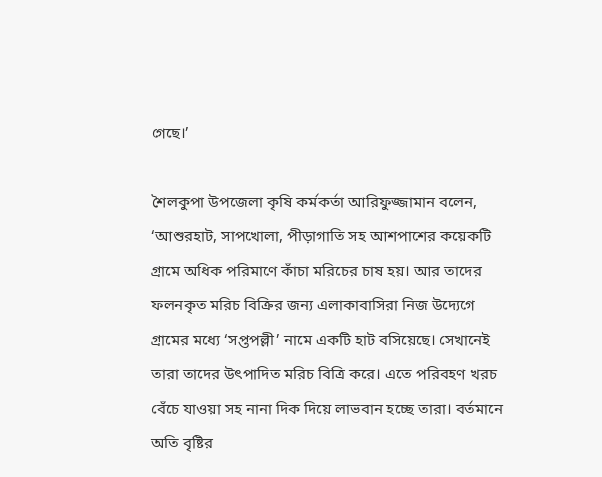গেছে।’

শৈলকুপা উপজেলা কৃষি কর্মকর্তা আরিফুজ্জামান বলেন, ‘আশুরহাট, সাপখোলা, পীড়াগাতি সহ আশপাশের কয়েকটি গ্রামে অধিক পরিমাণে কাঁচা মরিচের চাষ হয়। আর তাদের ফলনকৃত মরিচ বিক্রির জন্য এলাকাবাসিরা নিজ উদ্যেগে গ্রামের মধ্যে ‘সপ্তপল্লী’ নামে একটি হাট বসিয়েছে। সেখানেই তারা তাদের উৎপাদিত মরিচ বিত্রি করে। এতে পরিবহণ খরচ বেঁচে যাওয়া সহ নানা দিক দিয়ে লাভবান হচ্ছে তারা। বর্তমানে অতি বৃষ্টির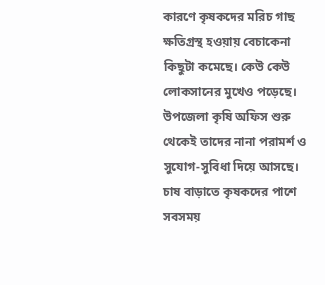কারণে কৃষকদের মরিচ গাছ ক্ষতিগ্রস্থ হওয়ায় বেচাকেনা কিছুটা কমেছে। কেউ কেউ লোকসানের মুখেও পড়েছে। উপজেলা কৃষি অফিস শুরু থেকেই তাদের নানা পরামর্শ ও সুযোগ-সুবিধা দিয়ে আসছে। চাষ বাড়াতে কৃষকদের পাশে সবসময়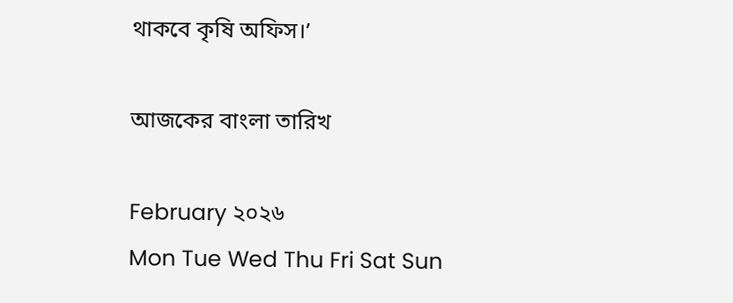থাকবে কৃষি অফিস।’

আজকের বাংলা তারিখ

February ২০২৬
Mon Tue Wed Thu Fri Sat Sun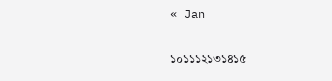« Jan

১০১১১২১৩১৪১৫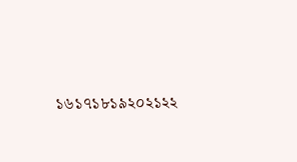১৬১৭১৮১৯২০২১২২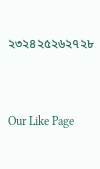২৩২৪২৫২৬২৭২৮


Our Like Page